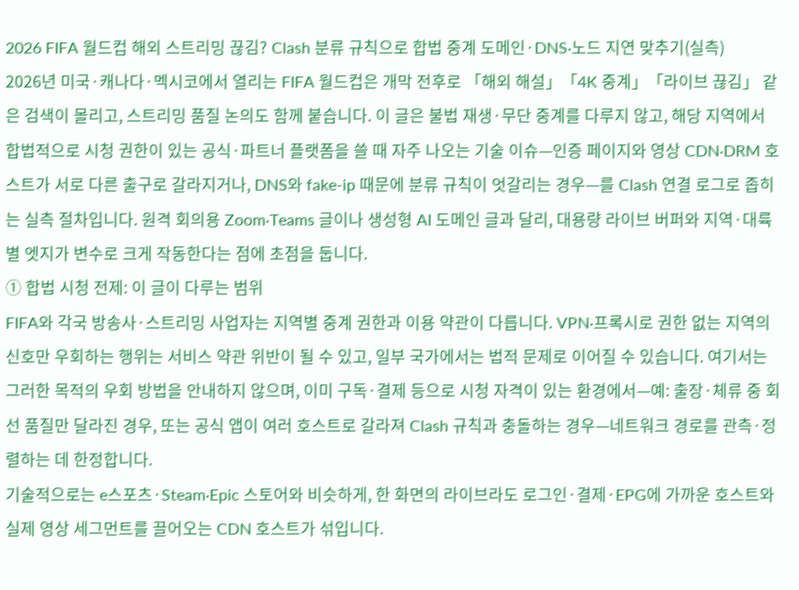2026 FIFA 월드컵 해외 스트리밍 끊김? Clash 분류 규칙으로 합법 중계 도메인·DNS·노드 지연 맞추기(실측)
2026년 미국·캐나다·멕시코에서 열리는 FIFA 월드컵은 개막 전후로 「해외 해설」「4K 중계」「라이브 끊김」 같은 검색이 몰리고, 스트리밍 품질 논의도 함께 붙습니다. 이 글은 불법 재생·무단 중계를 다루지 않고, 해당 지역에서 합법적으로 시청 권한이 있는 공식·파트너 플랫폼을 쓸 때 자주 나오는 기술 이슈—인증 페이지와 영상 CDN·DRM 호스트가 서로 다른 출구로 갈라지거나, DNS와 fake-ip 때문에 분류 규칙이 엇갈리는 경우—를 Clash 연결 로그로 좁히는 실측 절차입니다. 원격 회의용 Zoom·Teams 글이나 생성형 AI 도메인 글과 달리, 대용량 라이브 버퍼와 지역·대륙별 엣지가 변수로 크게 작동한다는 점에 초점을 둡니다.
① 합법 시청 전제: 이 글이 다루는 범위
FIFA와 각국 방송사·스트리밍 사업자는 지역별 중계 권한과 이용 약관이 다릅니다. VPN·프록시로 권한 없는 지역의 신호만 우회하는 행위는 서비스 약관 위반이 될 수 있고, 일부 국가에서는 법적 문제로 이어질 수 있습니다. 여기서는 그러한 목적의 우회 방법을 안내하지 않으며, 이미 구독·결제 등으로 시청 자격이 있는 환경에서—예: 출장·체류 중 회선 품질만 달라진 경우, 또는 공식 앱이 여러 호스트로 갈라져 Clash 규칙과 충돌하는 경우—네트워크 경로를 관측·정렬하는 데 한정합니다.
기술적으로는 e스포츠·Steam·Epic 스토어와 비슷하게, 한 화면의 라이브라도 로그인·결제·EPG에 가까운 호스트와 실제 영상 세그먼트를 끌어오는 CDN 호스트가 섞입니다.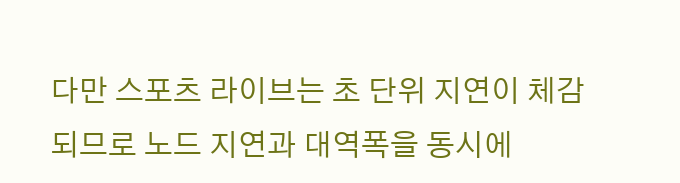다만 스포츠 라이브는 초 단위 지연이 체감되므로 노드 지연과 대역폭을 동시에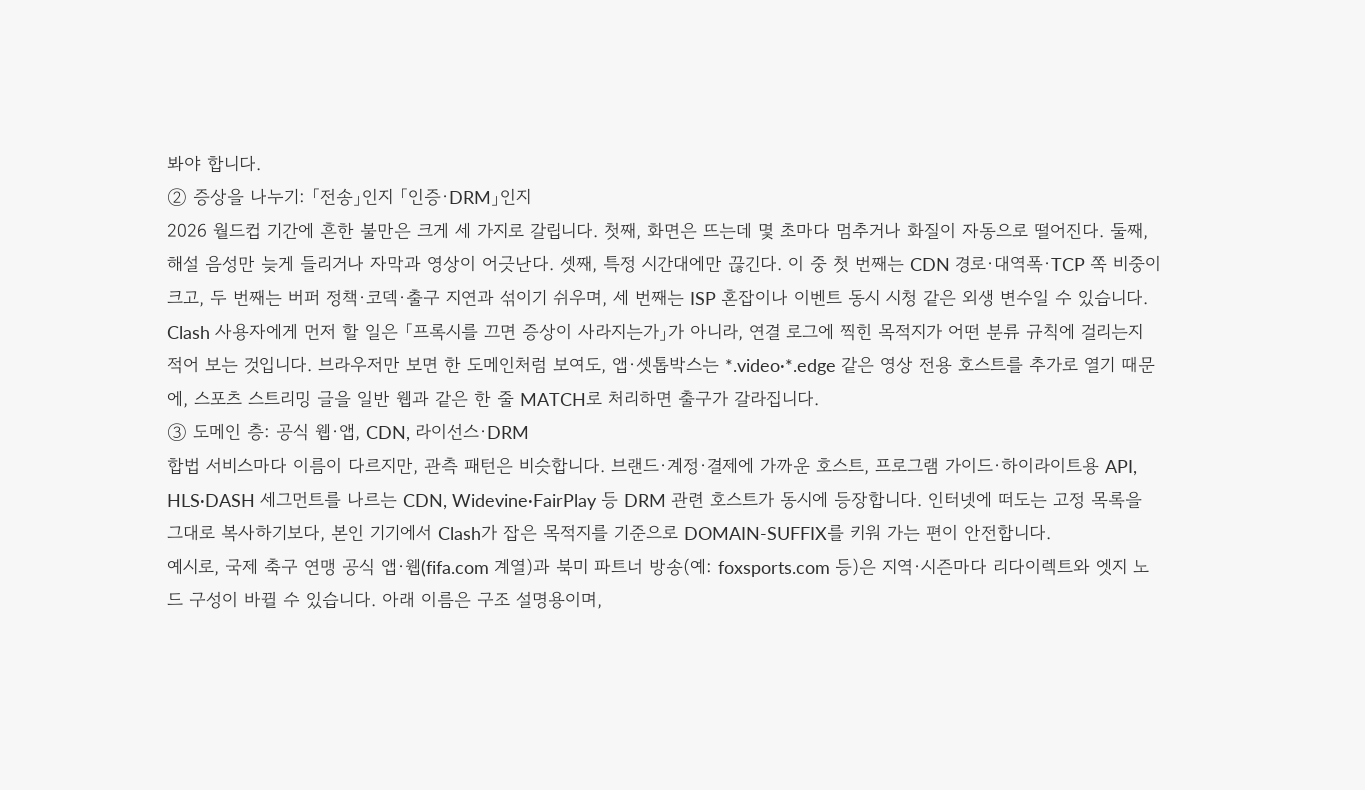봐야 합니다.
② 증상을 나누기: 「전송」인지 「인증·DRM」인지
2026 월드컵 기간에 흔한 불만은 크게 세 가지로 갈립니다. 첫째, 화면은 뜨는데 몇 초마다 멈추거나 화질이 자동으로 떨어진다. 둘째, 해설 음성만 늦게 들리거나 자막과 영상이 어긋난다. 셋째, 특정 시간대에만 끊긴다. 이 중 첫 번째는 CDN 경로·대역폭·TCP 쪽 비중이 크고, 두 번째는 버퍼 정책·코덱·출구 지연과 섞이기 쉬우며, 세 번째는 ISP 혼잡이나 이벤트 동시 시청 같은 외생 변수일 수 있습니다.
Clash 사용자에게 먼저 할 일은 「프록시를 끄면 증상이 사라지는가」가 아니라, 연결 로그에 찍힌 목적지가 어떤 분류 규칙에 걸리는지 적어 보는 것입니다. 브라우저만 보면 한 도메인처럼 보여도, 앱·셋톱박스는 *.video·*.edge 같은 영상 전용 호스트를 추가로 열기 때문에, 스포츠 스트리밍 글을 일반 웹과 같은 한 줄 MATCH로 처리하면 출구가 갈라집니다.
③ 도메인 층: 공식 웹·앱, CDN, 라이선스·DRM
합법 서비스마다 이름이 다르지만, 관측 패턴은 비슷합니다. 브랜드·계정·결제에 가까운 호스트, 프로그램 가이드·하이라이트용 API, HLS·DASH 세그먼트를 나르는 CDN, Widevine·FairPlay 등 DRM 관련 호스트가 동시에 등장합니다. 인터넷에 떠도는 고정 목록을 그대로 복사하기보다, 본인 기기에서 Clash가 잡은 목적지를 기준으로 DOMAIN-SUFFIX를 키워 가는 편이 안전합니다.
예시로, 국제 축구 연맹 공식 앱·웹(fifa.com 계열)과 북미 파트너 방송(예: foxsports.com 등)은 지역·시즌마다 리다이렉트와 엣지 노드 구성이 바뀔 수 있습니다. 아래 이름은 구조 설명용이며,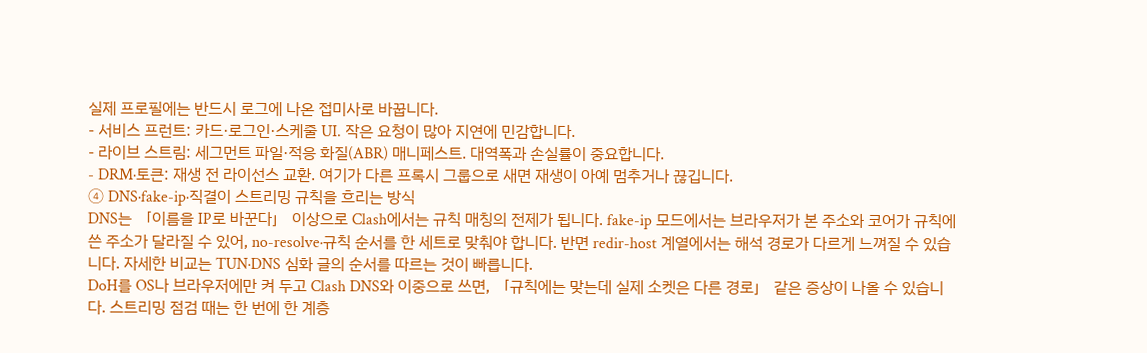실제 프로필에는 반드시 로그에 나온 접미사로 바꿉니다.
- 서비스 프런트: 카드·로그인·스케줄 UI. 작은 요청이 많아 지연에 민감합니다.
- 라이브 스트림: 세그먼트 파일·적응 화질(ABR) 매니페스트. 대역폭과 손실률이 중요합니다.
- DRM·토큰: 재생 전 라이선스 교환. 여기가 다른 프록시 그룹으로 새면 재생이 아예 멈추거나 끊깁니다.
④ DNS·fake-ip·직결이 스트리밍 규칙을 흐리는 방식
DNS는 「이름을 IP로 바꾼다」 이상으로 Clash에서는 규칙 매칭의 전제가 됩니다. fake-ip 모드에서는 브라우저가 본 주소와 코어가 규칙에 쓴 주소가 달라질 수 있어, no-resolve·규칙 순서를 한 세트로 맞춰야 합니다. 반면 redir-host 계열에서는 해석 경로가 다르게 느껴질 수 있습니다. 자세한 비교는 TUN·DNS 심화 글의 순서를 따르는 것이 빠릅니다.
DoH를 OS나 브라우저에만 켜 두고 Clash DNS와 이중으로 쓰면, 「규칙에는 맞는데 실제 소켓은 다른 경로」 같은 증상이 나올 수 있습니다. 스트리밍 점검 때는 한 번에 한 계층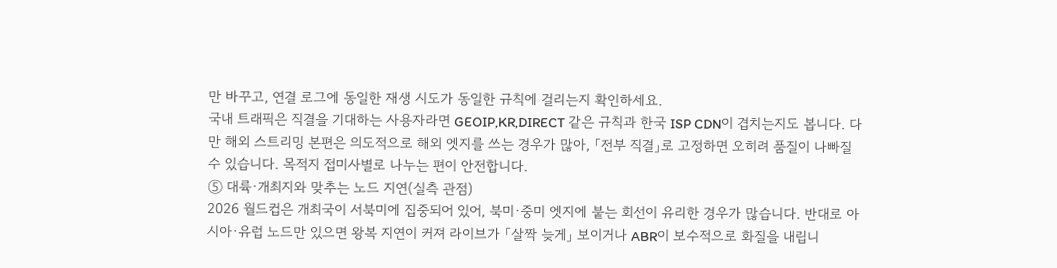만 바꾸고, 연결 로그에 동일한 재생 시도가 동일한 규칙에 걸리는지 확인하세요.
국내 트래픽은 직결을 기대하는 사용자라면 GEOIP,KR,DIRECT 같은 규칙과 한국 ISP CDN이 겹치는지도 봅니다. 다만 해외 스트리밍 본편은 의도적으로 해외 엣지를 쓰는 경우가 많아, 「전부 직결」로 고정하면 오히려 품질이 나빠질 수 있습니다. 목적지 접미사별로 나누는 편이 안전합니다.
⑤ 대륙·개최지와 맞추는 노드 지연(실측 관점)
2026 월드컵은 개최국이 서북미에 집중되어 있어, 북미·중미 엣지에 붙는 회선이 유리한 경우가 많습니다. 반대로 아시아·유럽 노드만 있으면 왕복 지연이 커져 라이브가 「살짝 늦게」 보이거나 ABR이 보수적으로 화질을 내립니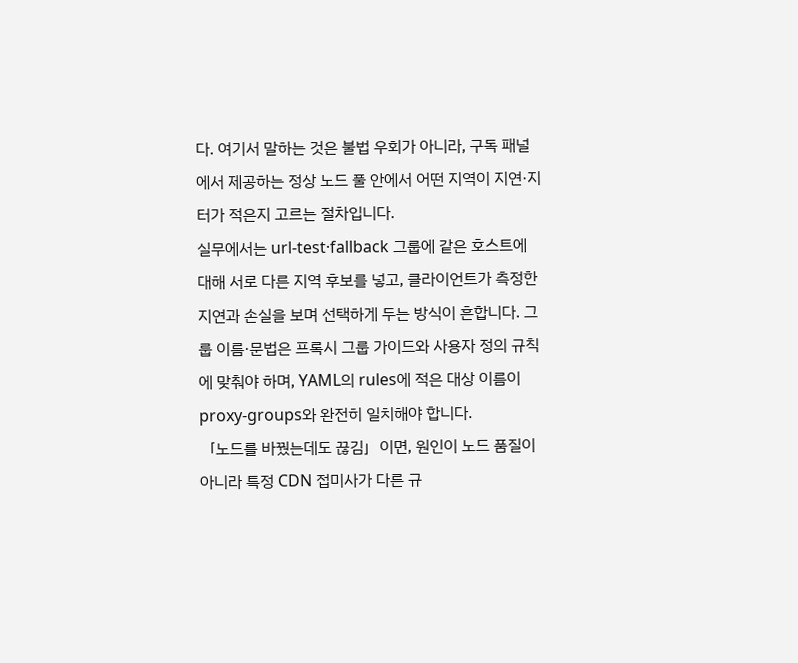다. 여기서 말하는 것은 불법 우회가 아니라, 구독 패널에서 제공하는 정상 노드 풀 안에서 어떤 지역이 지연·지터가 적은지 고르는 절차입니다.
실무에서는 url-test·fallback 그룹에 같은 호스트에 대해 서로 다른 지역 후보를 넣고, 클라이언트가 측정한 지연과 손실을 보며 선택하게 두는 방식이 흔합니다. 그룹 이름·문법은 프록시 그룹 가이드와 사용자 정의 규칙에 맞춰야 하며, YAML의 rules에 적은 대상 이름이 proxy-groups와 완전히 일치해야 합니다.
「노드를 바꿨는데도 끊김」이면, 원인이 노드 품질이 아니라 특정 CDN 접미사가 다른 규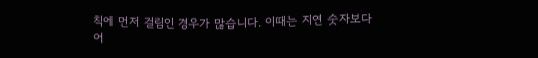칙에 먼저 걸림인 경우가 많습니다. 이때는 지연 숫자보다 어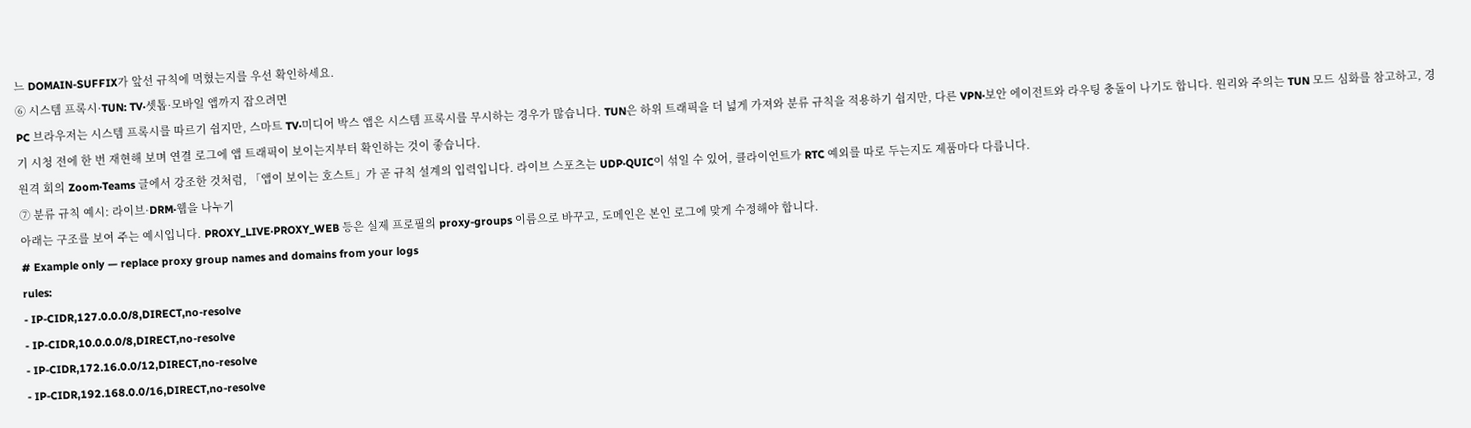느 DOMAIN-SUFFIX가 앞선 규칙에 먹혔는지를 우선 확인하세요.
⑥ 시스템 프록시·TUN: TV·셋톱·모바일 앱까지 잡으려면
PC 브라우저는 시스템 프록시를 따르기 쉽지만, 스마트 TV·미디어 박스 앱은 시스템 프록시를 무시하는 경우가 많습니다. TUN은 하위 트래픽을 더 넓게 가져와 분류 규칙을 적용하기 쉽지만, 다른 VPN·보안 에이전트와 라우팅 충돌이 나기도 합니다. 원리와 주의는 TUN 모드 심화를 참고하고, 경기 시청 전에 한 번 재현해 보며 연결 로그에 앱 트래픽이 보이는지부터 확인하는 것이 좋습니다.
원격 회의 Zoom·Teams 글에서 강조한 것처럼, 「앱이 보이는 호스트」가 곧 규칙 설계의 입력입니다. 라이브 스포츠는 UDP·QUIC이 섞일 수 있어, 클라이언트가 RTC 예외를 따로 두는지도 제품마다 다릅니다.
⑦ 분류 규칙 예시: 라이브·DRM·웹을 나누기
아래는 구조를 보여 주는 예시입니다. PROXY_LIVE·PROXY_WEB 등은 실제 프로필의 proxy-groups 이름으로 바꾸고, 도메인은 본인 로그에 맞게 수정해야 합니다.
# Example only — replace proxy group names and domains from your logs
rules:
- IP-CIDR,127.0.0.0/8,DIRECT,no-resolve
- IP-CIDR,10.0.0.0/8,DIRECT,no-resolve
- IP-CIDR,172.16.0.0/12,DIRECT,no-resolve
- IP-CIDR,192.168.0.0/16,DIRECT,no-resolve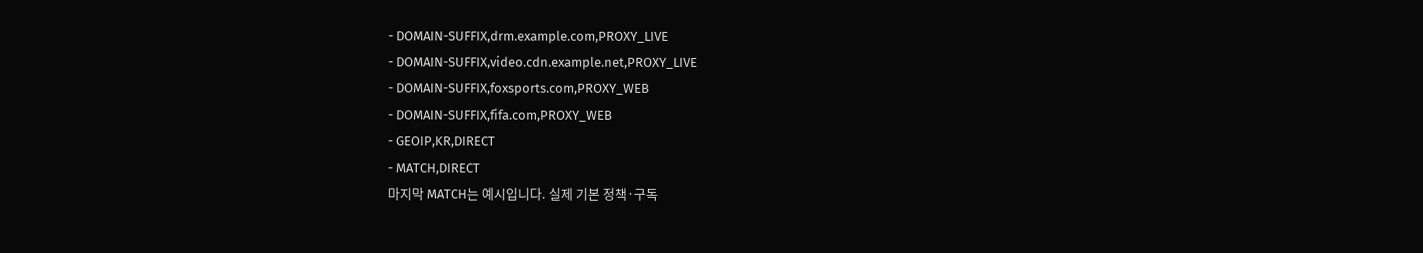- DOMAIN-SUFFIX,drm.example.com,PROXY_LIVE
- DOMAIN-SUFFIX,video.cdn.example.net,PROXY_LIVE
- DOMAIN-SUFFIX,foxsports.com,PROXY_WEB
- DOMAIN-SUFFIX,fifa.com,PROXY_WEB
- GEOIP,KR,DIRECT
- MATCH,DIRECT
마지막 MATCH는 예시입니다. 실제 기본 정책·구독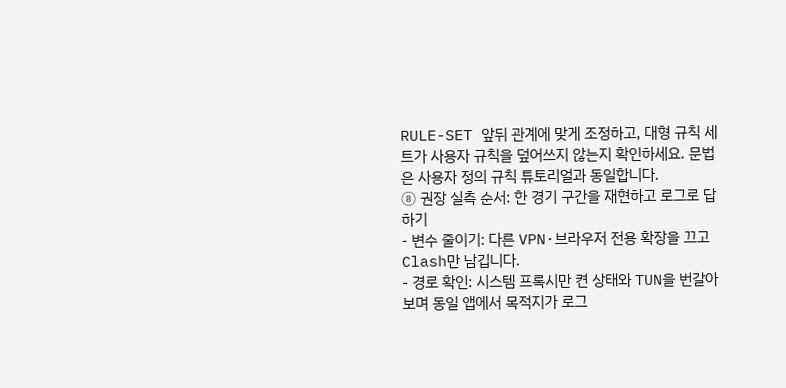RULE-SET 앞뒤 관계에 맞게 조정하고, 대형 규칙 세트가 사용자 규칙을 덮어쓰지 않는지 확인하세요. 문법은 사용자 정의 규칙 튜토리얼과 동일합니다.
⑧ 권장 실측 순서: 한 경기 구간을 재현하고 로그로 답하기
- 변수 줄이기: 다른 VPN·브라우저 전용 확장을 끄고 Clash만 남깁니다.
- 경로 확인: 시스템 프록시만 켠 상태와 TUN을 번갈아 보며 동일 앱에서 목적지가 로그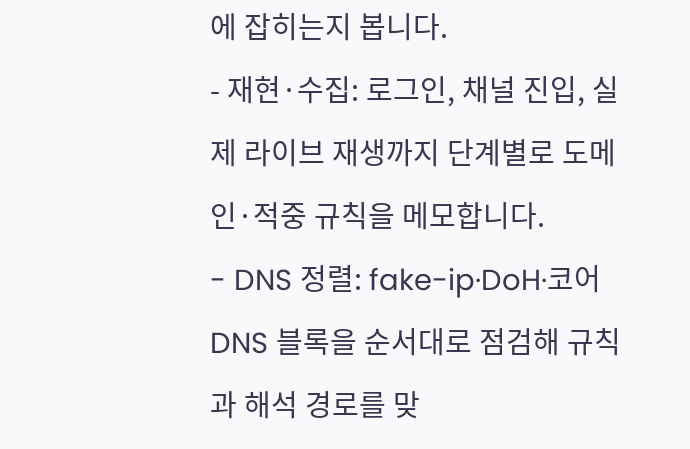에 잡히는지 봅니다.
- 재현·수집: 로그인, 채널 진입, 실제 라이브 재생까지 단계별로 도메인·적중 규칙을 메모합니다.
- DNS 정렬: fake-ip·DoH·코어 DNS 블록을 순서대로 점검해 규칙과 해석 경로를 맞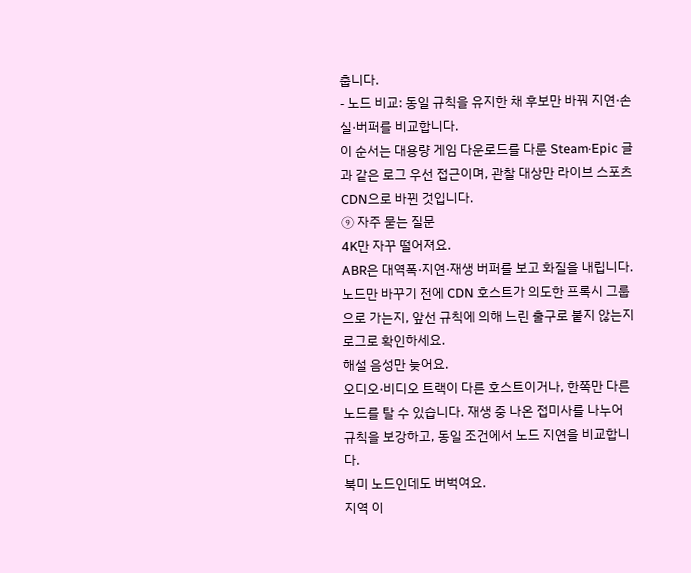춥니다.
- 노드 비교: 동일 규칙을 유지한 채 후보만 바꿔 지연·손실·버퍼를 비교합니다.
이 순서는 대용량 게임 다운로드를 다룬 Steam·Epic 글과 같은 로그 우선 접근이며, 관찰 대상만 라이브 스포츠 CDN으로 바뀐 것입니다.
⑨ 자주 묻는 질문
4K만 자꾸 떨어져요.
ABR은 대역폭·지연·재생 버퍼를 보고 화질을 내립니다. 노드만 바꾸기 전에 CDN 호스트가 의도한 프록시 그룹으로 가는지, 앞선 규칙에 의해 느린 출구로 붙지 않는지 로그로 확인하세요.
해설 음성만 늦어요.
오디오·비디오 트랙이 다른 호스트이거나, 한쪽만 다른 노드를 탈 수 있습니다. 재생 중 나온 접미사를 나누어 규칙을 보강하고, 동일 조건에서 노드 지연을 비교합니다.
북미 노드인데도 버벅여요.
지역 이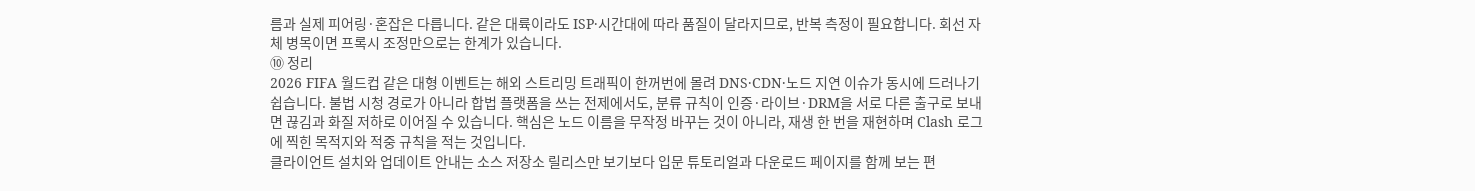름과 실제 피어링·혼잡은 다릅니다. 같은 대륙이라도 ISP·시간대에 따라 품질이 달라지므로, 반복 측정이 필요합니다. 회선 자체 병목이면 프록시 조정만으로는 한계가 있습니다.
⑩ 정리
2026 FIFA 월드컵 같은 대형 이벤트는 해외 스트리밍 트래픽이 한꺼번에 몰려 DNS·CDN·노드 지연 이슈가 동시에 드러나기 쉽습니다. 불법 시청 경로가 아니라 합법 플랫폼을 쓰는 전제에서도, 분류 규칙이 인증·라이브·DRM을 서로 다른 출구로 보내면 끊김과 화질 저하로 이어질 수 있습니다. 핵심은 노드 이름을 무작정 바꾸는 것이 아니라, 재생 한 번을 재현하며 Clash 로그에 찍힌 목적지와 적중 규칙을 적는 것입니다.
클라이언트 설치와 업데이트 안내는 소스 저장소 릴리스만 보기보다 입문 튜토리얼과 다운로드 페이지를 함께 보는 편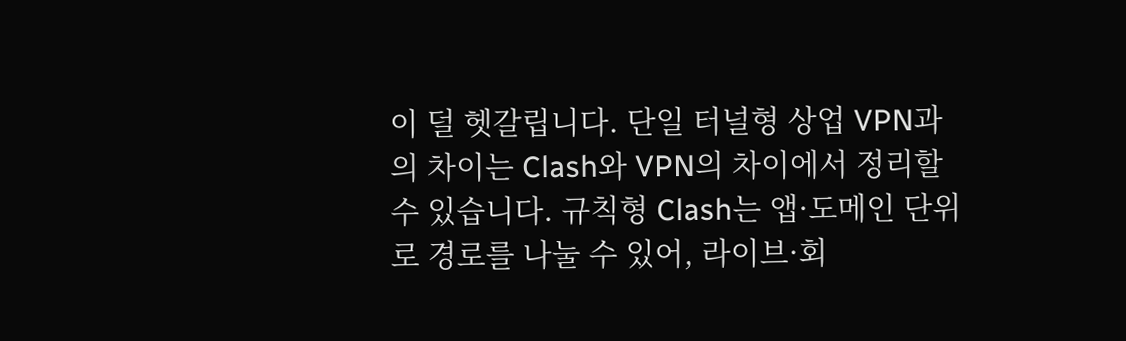이 덜 헷갈립니다. 단일 터널형 상업 VPN과의 차이는 Clash와 VPN의 차이에서 정리할 수 있습니다. 규칙형 Clash는 앱·도메인 단위로 경로를 나눌 수 있어, 라이브·회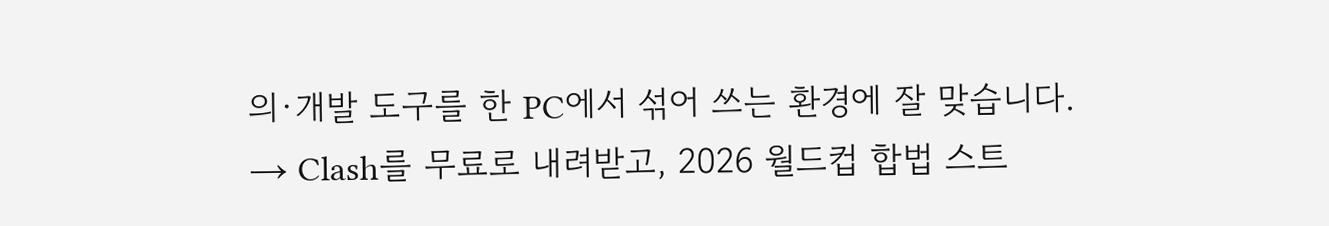의·개발 도구를 한 PC에서 섞어 쓰는 환경에 잘 맞습니다. → Clash를 무료로 내려받고, 2026 월드컵 합법 스트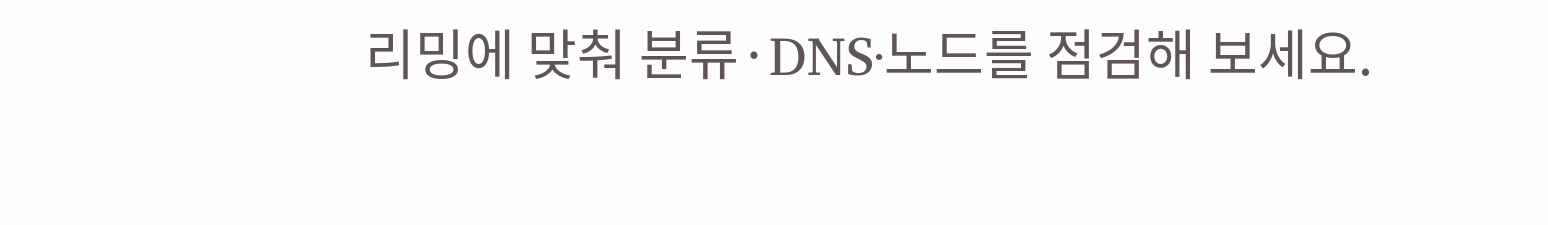리밍에 맞춰 분류·DNS·노드를 점검해 보세요.